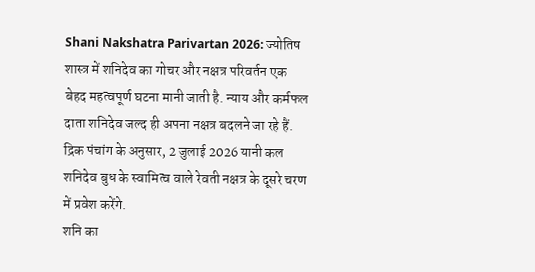Shani Nakshatra Parivartan 2026: ज्योतिष शास्त्र में शनिदेव का गोचर और नक्षत्र परिवर्तन एक बेहद महत्वपूर्ण घटना मानी जाती है. न्याय और कर्मफल दाता शनिदेव जल्द ही अपना नक्षत्र बदलने जा रहे हैं. द्रिक पंचांग के अनुसार, 2 जुलाई 2026 यानी कल शनिदेव बुध के स्वामित्व वाले रेवती नक्षत्र के दूसरे चरण में प्रवेश करेंगे.
शनि का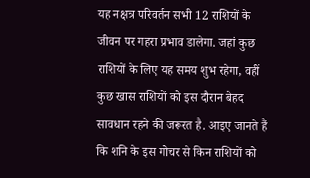यह नक्षत्र परिवर्तन सभी 12 राशियों के जीवन पर गहरा प्रभाव डालेगा. जहां कुछ राशियों के लिए यह समय शुभ रहेगा, वहीं कुछ खास राशियों को इस दौरान बेहद सावधान रहने की जरूरत है. आइए जानते हैं कि शनि के इस गोचर से किन राशियों को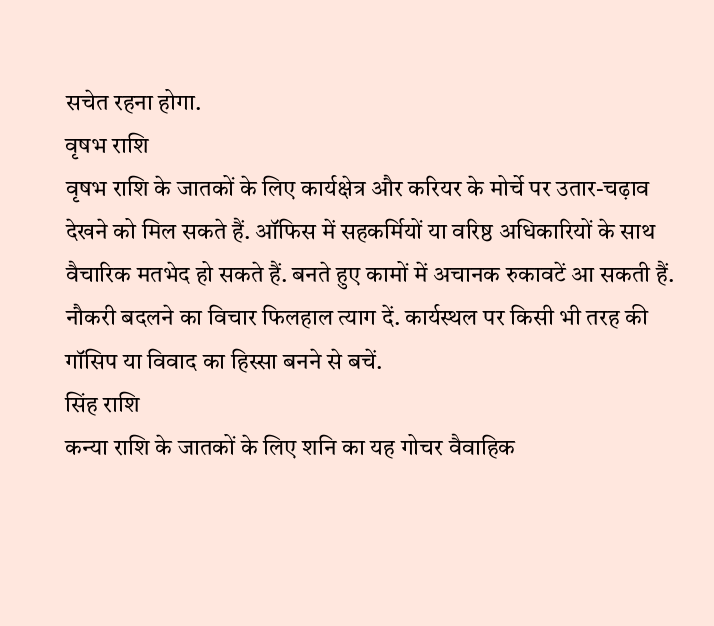सचेत रहना होगा.
वृषभ राशि
वृषभ राशि के जातकों के लिए कार्यक्षेत्र और करियर के मोर्चे पर उतार-चढ़ाव देखने को मिल सकते हैं. ऑफिस में सहकर्मियों या वरिष्ठ अधिकारियों के साथ वैचारिक मतभेद हो सकते हैं. बनते हुए कामों में अचानक रुकावटें आ सकती हैं. नौकरी बदलने का विचार फिलहाल त्याग दें. कार्यस्थल पर किसी भी तरह की गॉसिप या विवाद का हिस्सा बनने से बचें.
सिंह राशि
कन्या राशि के जातकों के लिए शनि का यह गोचर वैवाहिक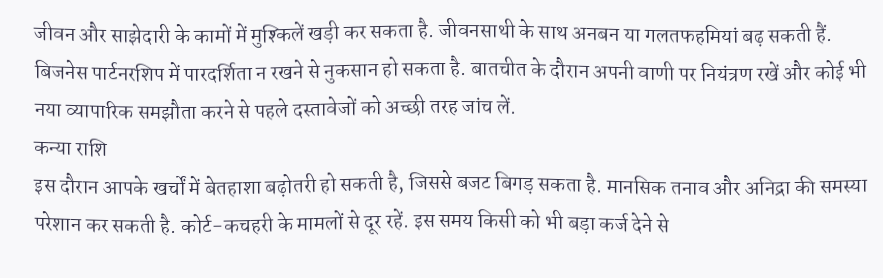जीवन और साझेदारी के कामों में मुश्किलें खड़ी कर सकता है. जीवनसाथी के साथ अनबन या गलतफहमियां बढ़ सकती हैं. बिजनेस पार्टनरशिप में पारदर्शिता न रखने से नुकसान हो सकता है. बातचीत के दौरान अपनी वाणी पर नियंत्रण रखें और कोई भी नया व्यापारिक समझौता करने से पहले दस्तावेजों को अच्छी तरह जांच लें.
कन्या राशि
इस दौरान आपके खर्चों में बेतहाशा बढ़ोतरी हो सकती है, जिससे बजट बिगड़ सकता है. मानसिक तनाव और अनिद्रा की समस्या परेशान कर सकती है. कोर्ट-कचहरी के मामलों से दूर रहें. इस समय किसी को भी बड़ा कर्ज देने से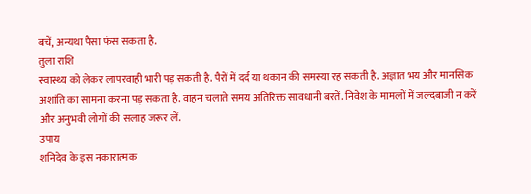बचें, अन्यथा पैसा फंस सकता है.
तुला राशि
स्वास्थ्य को लेकर लापरवाही भारी पड़ सकती है. पैरों में दर्द या थकान की समस्या रह सकती है. अज्ञात भय और मानसिक अशांति का सामना करना पड़ सकता है. वाहन चलाते समय अतिरिक्त सावधानी बरतें. निवेश के मामलों में जल्दबाजी न करें और अनुभवी लोगों की सलाह जरूर लें.
उपाय
शनिदेव के इस नकारात्मक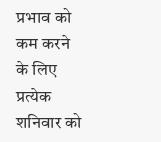प्रभाव को कम करने के लिए प्रत्येक शनिवार को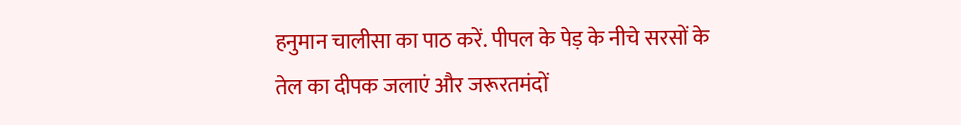हनुमान चालीसा का पाठ करें. पीपल के पेड़ के नीचे सरसों के तेल का दीपक जलाएं और जरूरतमंदों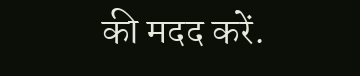की मदद करें.